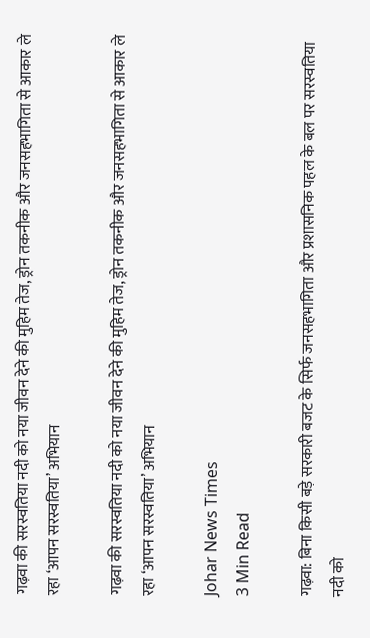गढ़वा की सरस्वतिया नदी को नया जीवन देने की मुहिम तेज, ड्रोन तकनीक और जनसहभागिता से आकार ले रहा ‘आपन सरस्वतिया’ अभियान

गढ़वा की सरस्वतिया नदी को नया जीवन देने की मुहिम तेज, ड्रोन तकनीक और जनसहभागिता से आकार ले रहा ‘आपन सरस्वतिया’ अभियान

Johar News Times
3 Min Read

गढ़वा: बिना किसी बड़े सरकारी बजट के सिर्फ जनसहभागिता और प्रशासनिक पहल के बल पर सरस्वतिया नदी को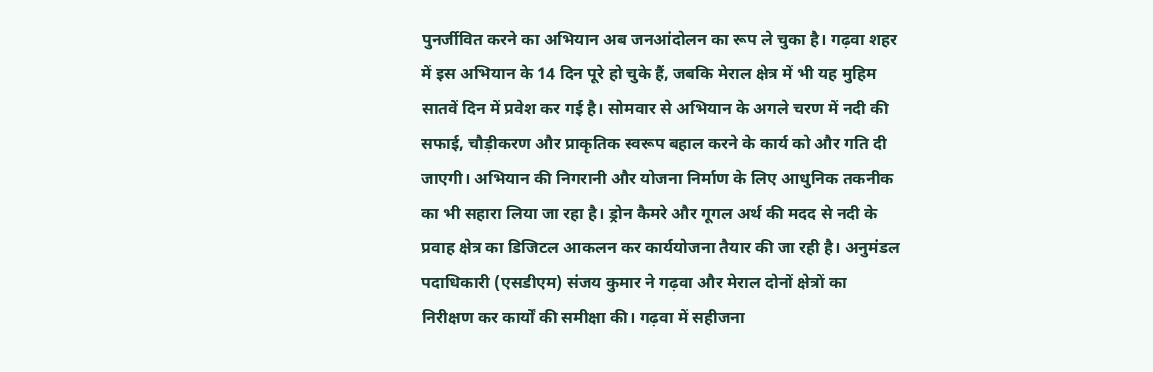पुनर्जीवित करने का अभियान अब जनआंदोलन का रूप ले चुका है। गढ़वा शहर में इस अभियान के 14 दिन पूरे हो चुके हैं, जबकि मेराल क्षेत्र में भी यह मुहिम सातवें दिन में प्रवेश कर गई है। सोमवार से अभियान के अगले चरण में नदी की सफाई, चौड़ीकरण और प्राकृतिक स्वरूप बहाल करने के कार्य को और गति दी जाएगी। अभियान की निगरानी और योजना निर्माण के लिए आधुनिक तकनीक का भी सहारा लिया जा रहा है। ड्रोन कैमरे और गूगल अर्थ की मदद से नदी के प्रवाह क्षेत्र का डिजिटल आकलन कर कार्ययोजना तैयार की जा रही है। अनुमंडल पदाधिकारी (एसडीएम) संजय कुमार ने गढ़वा और मेराल दोनों क्षेत्रों का निरीक्षण कर कार्यों की समीक्षा की। गढ़वा में सहीजना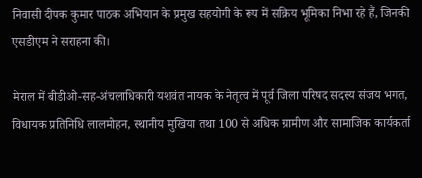निवासी दीपक कुमार पाठक अभियान के प्रमुख सहयोगी के रूप में सक्रिय भूमिका निभा रहे हैं, जिनकी एसडीएम ने सराहना की।

मेराल में बीडीओ-सह-अंचलाधिकारी यशवंत नायक के नेतृत्व में पूर्व जिला परिषद सदस्य संजय भगत, विधायक प्रतिनिधि लालमोहन, स्थानीय मुखिया तथा 100 से अधिक ग्रामीण और सामाजिक कार्यकर्ता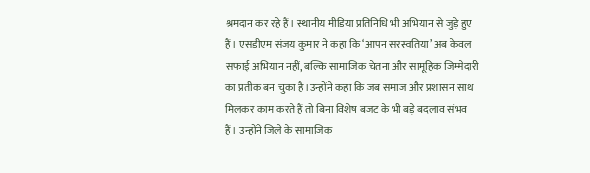श्रमदान कर रहे हैं। स्थानीय मीडिया प्रतिनिधि भी अभियान से जुड़े हुए हैं। एसडीएम संजय कुमार ने कहा कि ‘आपन सरस्वतिया’ अब केवल सफाई अभियान नहीं, बल्कि सामाजिक चेतना और सामूहिक जिम्मेदारी का प्रतीक बन चुका है।उन्होंने कहा कि जब समाज और प्रशासन साथ मिलकर काम करते हैं तो बिना विशेष बजट के भी बड़े बदलाव संभव हैं। उन्होंने जिले के सामाजिक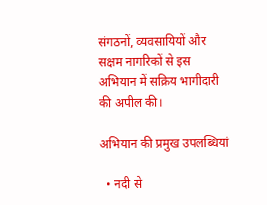संगठनों, व्यवसायियों और सक्षम नागरिकों से इस अभियान में सक्रिय भागीदारी की अपील की।

अभियान की प्रमुख उपलब्धियां

  • नदी से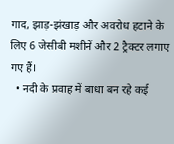गाद, झाड़-झंखाड़ और अवरोध हटाने के लिए 6 जेसीबी मशीनें और 2 ट्रैक्टर लगाए गए हैं।
  • नदी के प्रवाह में बाधा बन रहे कई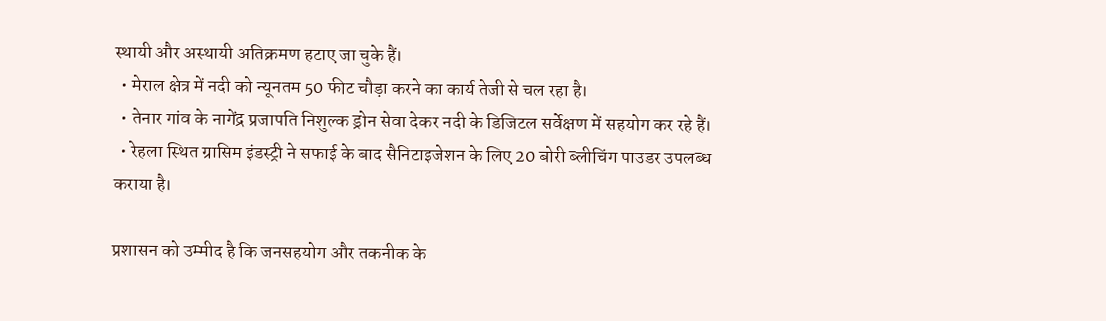स्थायी और अस्थायी अतिक्रमण हटाए जा चुके हैं।
  • मेराल क्षेत्र में नदी को न्यूनतम 50 फीट चौड़ा करने का कार्य तेजी से चल रहा है।
  • तेनार गांव के नागेंद्र प्रजापति निशुल्क ड्रोन सेवा देकर नदी के डिजिटल सर्वेक्षण में सहयोग कर रहे हैं।
  • रेहला स्थित ग्रासिम इंडस्ट्री ने सफाई के बाद सैनिटाइजेशन के लिए 20 बोरी ब्लीचिंग पाउडर उपलब्ध कराया है।

प्रशासन को उम्मीद है कि जनसहयोग और तकनीक के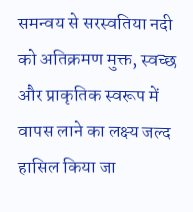समन्वय से सरस्वतिया नदी को अतिक्रमण मुक्त, स्वच्छ और प्राकृतिक स्वरूप में वापस लाने का लक्ष्य जल्द हासिल किया जा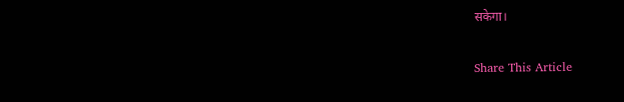सकेगा।

Share This Article